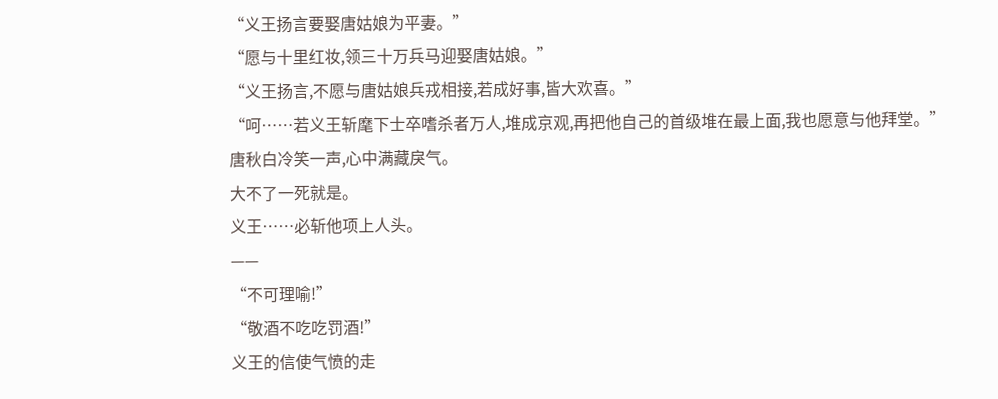“义王扬言要娶唐姑娘为平妻。”
“愿与十里红妆,领三十万兵马迎娶唐姑娘。”
“义王扬言,不愿与唐姑娘兵戎相接,若成好事,皆大欢喜。”
“呵……若义王斩麾下士卒嗜杀者万人,堆成京观,再把他自己的首级堆在最上面,我也愿意与他拜堂。”
唐秋白冷笑一声,心中满藏戾气。
大不了一死就是。
义王……必斩他项上人头。
——
“不可理喻!”
“敬酒不吃吃罚酒!”
义王的信使气愤的走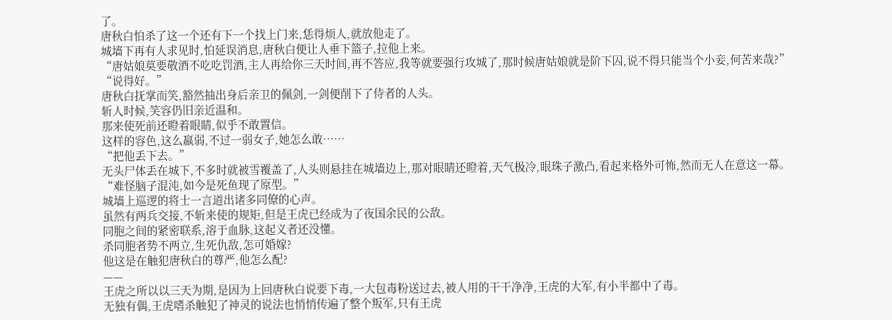了。
唐秋白怕杀了这一个还有下一个找上门来,恁得烦人,就放他走了。
城墙下再有人求见时,怕延误消息,唐秋白便让人垂下篮子,拉他上来。
“唐姑娘莫要敬酒不吃吃罚酒,主人再给你三天时间,再不答应,我等就要强行攻城了,那时候唐姑娘就是阶下囚,说不得只能当个小妾,何苦来哉?”
“说得好。”
唐秋白抚掌而笑,豁然抽出身后亲卫的佩剑,一剑便削下了侍者的人头。
斩人时候,笑容仍旧亲近温和。
那来使死前还瞪着眼睛,似乎不敢置信。
这样的容色,这么羸弱,不过一弱女子,她怎么敢……
“把他丢下去。”
无头尸体丢在城下,不多时就被雪覆盖了,人头则悬挂在城墙边上,那对眼睛还瞪着,天气极冷,眼珠子激凸,看起来格外可怖,然而无人在意这一幕。
“难怪脑子混沌,如今是死鱼现了原型。”
城墙上巡逻的将士一言道出诸多同僚的心声。
虽然有两兵交接,不斩来使的规矩,但是王虎已经成为了夜国余民的公敌。
同胞之间的紧密联系,溶于血脉,这起义者还没懂。
杀同胞者势不两立,生死仇敌,怎可婚嫁?
他这是在触犯唐秋白的尊严,他怎么配?
——
王虎之所以以三天为期,是因为上回唐秋白说要下毒,一大包毒粉送过去,被人用的干干净净,王虎的大军,有小半都中了毒。
无独有偶,王虎嗜杀触犯了神灵的说法也悄悄传遍了整个叛军,只有王虎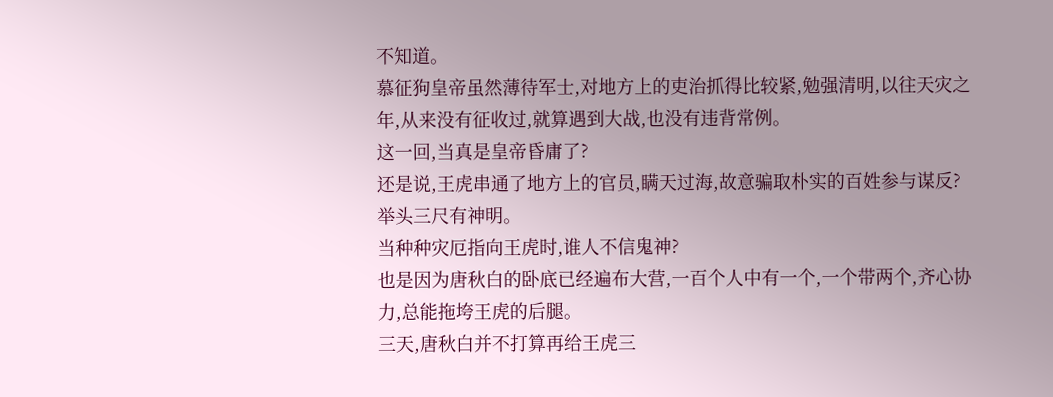不知道。
慕征狗皇帝虽然薄待军士,对地方上的吏治抓得比较紧,勉强清明,以往天灾之年,从来没有征收过,就算遇到大战,也没有违背常例。
这一回,当真是皇帝昏庸了?
还是说,王虎串通了地方上的官员,瞒天过海,故意骗取朴实的百姓参与谋反?
举头三尺有神明。
当种种灾厄指向王虎时,谁人不信鬼神?
也是因为唐秋白的卧底已经遍布大营,一百个人中有一个,一个带两个,齐心协力,总能拖垮王虎的后腿。
三天,唐秋白并不打算再给王虎三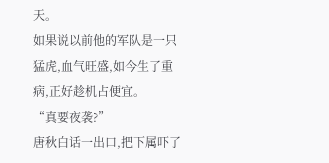天。
如果说以前他的军队是一只猛虎,血气旺盛,如今生了重病,正好趁机占便宜。
“真要夜袭?”
唐秋白话一出口,把下属吓了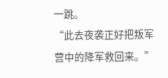一跳。
“此去夜袭正好把叛军营中的降军救回来。”